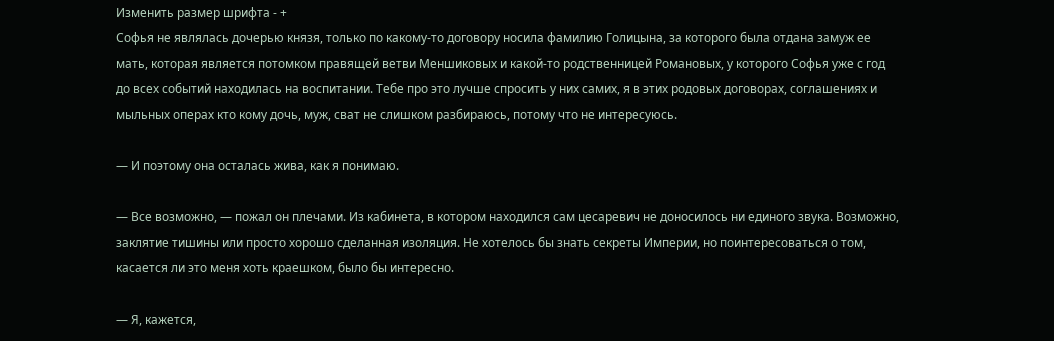Изменить размер шрифта - +
Софья не являлась дочерью князя, только по какому-то договору носила фамилию Голицына, за которого была отдана замуж ее мать, которая является потомком правящей ветви Меншиковых и какой-то родственницей Романовых, у которого Софья уже с год до всех событий находилась на воспитании. Тебе про это лучше спросить у них самих, я в этих родовых договорах, соглашениях и мыльных операх кто кому дочь, муж, сват не слишком разбираюсь, потому что не интересуюсь.

— И поэтому она осталась жива, как я понимаю.

— Все возможно, — пожал он плечами. Из кабинета, в котором находился сам цесаревич не доносилось ни единого звука. Возможно, заклятие тишины или просто хорошо сделанная изоляция. Не хотелось бы знать секреты Империи, но поинтересоваться о том, касается ли это меня хоть краешком, было бы интересно.

— Я, кажется,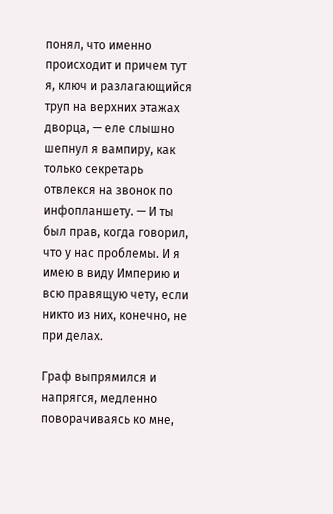понял, что именно происходит и причем тут я, ключ и разлагающийся труп на верхних этажах дворца, — еле слышно шепнул я вампиру, как только секретарь отвлекся на звонок по инфопланшету. — И ты был прав, когда говорил, что у нас проблемы. И я имею в виду Империю и всю правящую чету, если никто из них, конечно, не при делах.

Граф выпрямился и напрягся, медленно поворачиваясь ко мне,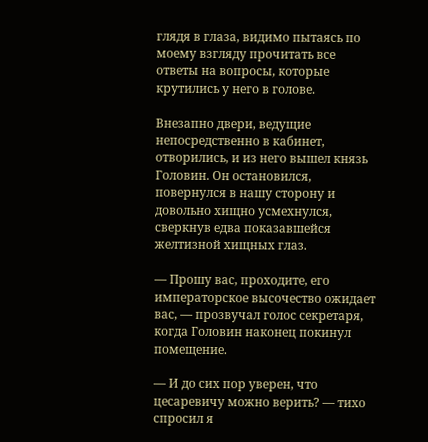глядя в глаза, видимо пытаясь по моему взгляду прочитать все ответы на вопросы, которые крутились у него в голове.

Внезапно двери, ведущие непосредственно в кабинет, отворились, и из него вышел князь Головин. Он остановился, повернулся в нашу сторону и довольно хищно усмехнулся, сверкнув едва показавшейся желтизной хищных глаз.

— Прошу вас, проходите, его императорское высочество ожидает вас, — прозвучал голос секретаря, когда Головин наконец покинул помещение.

— И до сих пор уверен, что цесаревичу можно верить? — тихо спросил я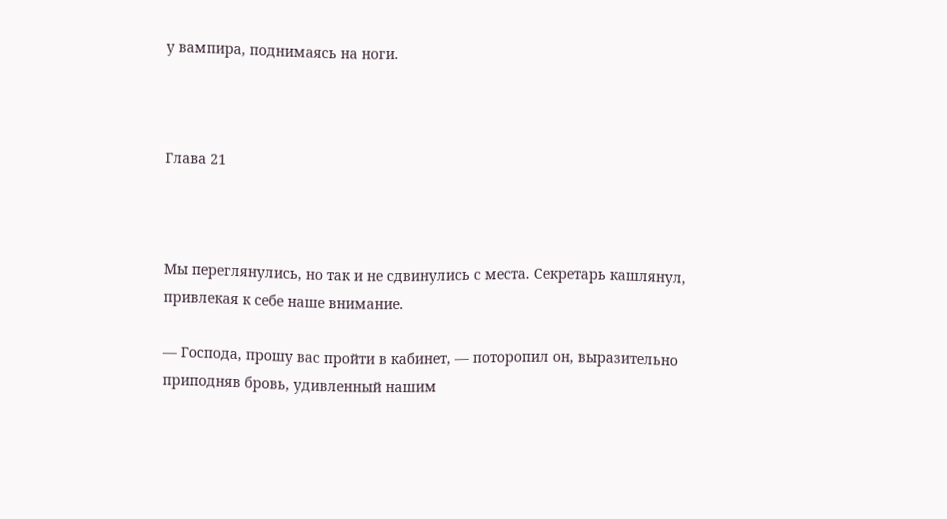у вампира, поднимаясь на ноги.



Глава 21



Мы переглянулись, но так и не сдвинулись с места. Секретарь кашлянул, привлекая к себе наше внимание.

— Господа, прошу вас пройти в кабинет, — поторопил он, выразительно приподняв бровь, удивленный нашим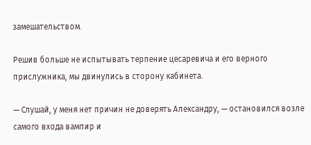замешательством.

Решив больше не испытывать терпение цесаревича и его верного прислужника, мы двинулись в сторону кабинета.

— Слушай, у меня нет причин не доверять Александру, — остановился возле самого входа вампир и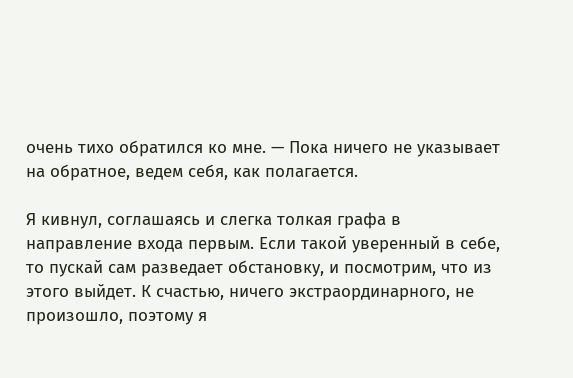очень тихо обратился ко мне. — Пока ничего не указывает на обратное, ведем себя, как полагается.

Я кивнул, соглашаясь и слегка толкая графа в направление входа первым. Если такой уверенный в себе, то пускай сам разведает обстановку, и посмотрим, что из этого выйдет. К счастью, ничего экстраординарного, не произошло, поэтому я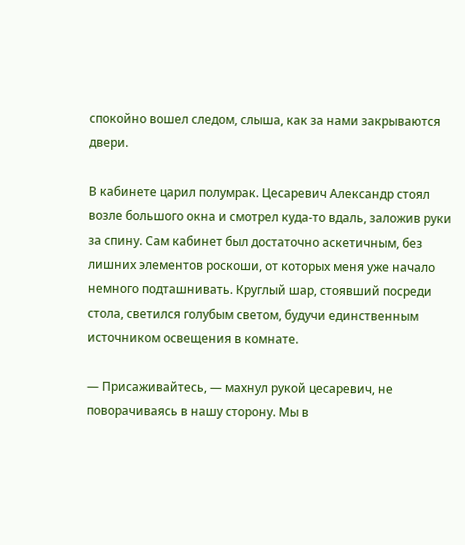спокойно вошел следом, слыша, как за нами закрываются двери.

В кабинете царил полумрак. Цесаревич Александр стоял возле большого окна и смотрел куда-то вдаль, заложив руки за спину. Сам кабинет был достаточно аскетичным, без лишних элементов роскоши, от которых меня уже начало немного подташнивать. Круглый шар, стоявший посреди стола, светился голубым светом, будучи единственным источником освещения в комнате.

— Присаживайтесь, — махнул рукой цесаревич, не поворачиваясь в нашу сторону. Мы в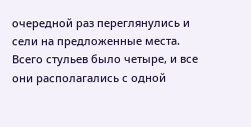очередной раз переглянулись и сели на предложенные места. Всего стульев было четыре, и все они располагались с одной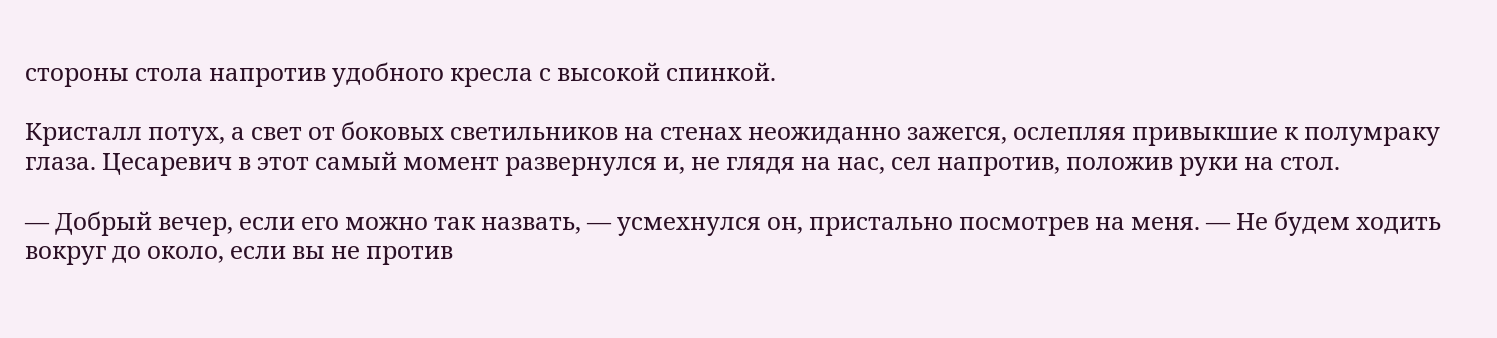стороны стола напротив удобного кресла с высокой спинкой.

Кристалл потух, а свет от боковых светильников на стенах неожиданно зажегся, ослепляя привыкшие к полумраку глаза. Цесаревич в этот самый момент развернулся и, не глядя на нас, сел напротив, положив руки на стол.

— Добрый вечер, если его можно так назвать, — усмехнулся он, пристально посмотрев на меня. — Не будем ходить вокруг до около, если вы не против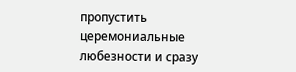пропустить церемониальные любезности и сразу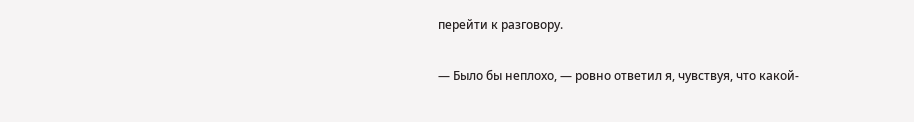перейти к разговору.

— Было бы неплохо, — ровно ответил я, чувствуя, что какой-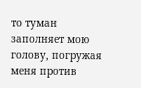то туман заполняет мою голову, погружая меня против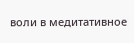воли в медитативное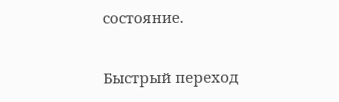состояние.

Быстрый переход